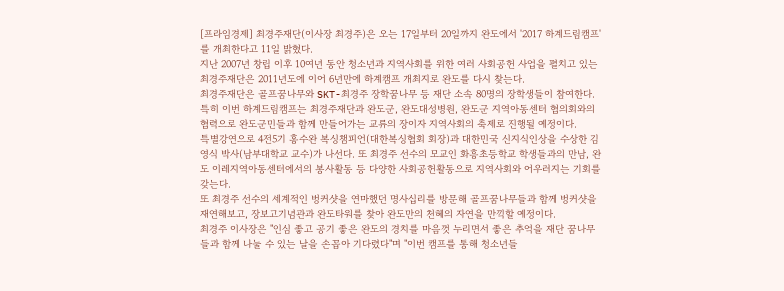[프라임경제] 최경주재단(이사장 최경주)은 오는 17일부터 20일까지 완도에서 '2017 하계드림캠프'를 개최한다고 11일 밝혔다.
지난 2007년 창립 이후 10여년 동안 청소년과 지역사회를 위한 여러 사회공헌 사업을 펼치고 있는 최경주재단은 2011년도에 이어 6년만에 하계캠프 개최지로 완도를 다시 찾는다.
최경주재단은 골프꿈나무와 SKT-최경주 장학꿈나무 등 재단 소속 80명의 장학생들이 참여한다.
특히 이번 하계드림캠프는 최경주재단과 완도군, 완도대성병원, 완도군 지역아동센터 협의회와의 협력으로 완도군민들과 함께 만들어가는 교류의 장이자 지역사회의 축제로 진행될 예정이다.
특별강연으로 4전5기 홍수완 복싱챔피언(대한복싱협회 회장)과 대한민국 신지식인상을 수상한 김영식 박사(남부대학교 교수)가 나선다. 또 최경주 선수의 모교인 화흥초등학교 학생들과의 만남, 완도 이레지역아동센터에서의 봉사활동 등 다양한 사회공헌활동으로 지역사회와 어우러지는 기회를 갖는다.
또 최경주 선수의 세계적인 벙커샷을 연마했던 명사십리를 방문해 골프꿈나무들과 함께 벙커샷을 재연해보고, 장보고기념관과 완도타워를 찾아 완도만의 천혜의 자연을 만끽할 예정이다.
최경주 이사장은 "인심 좋고 공기 좋은 완도의 경치를 마음껏 누리면서 좋은 추억을 재단 꿈나무들과 함께 나눌 수 있는 날을 손꼽아 기다렸다"며 "이번 캠프를 통해 청소년들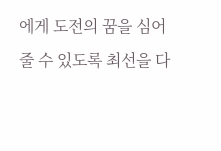에게 도전의 꿈을 심어줄 수 있도록 최선을 다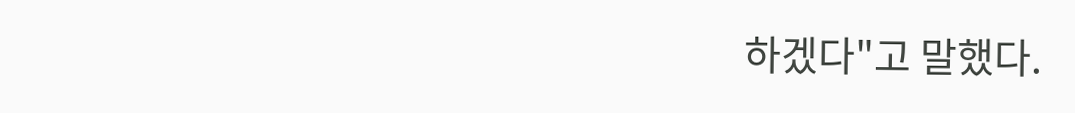하겠다"고 말했다.